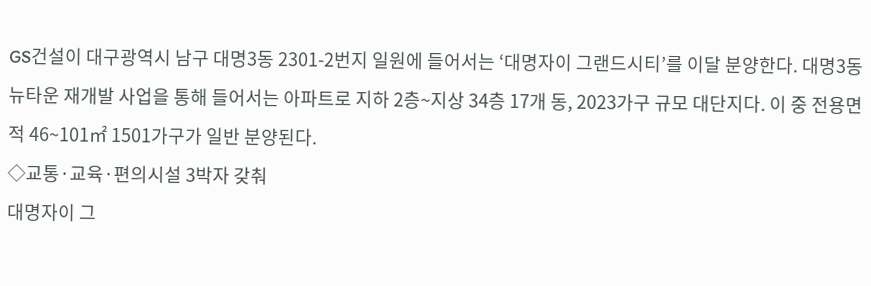GS건설이 대구광역시 남구 대명3동 2301-2번지 일원에 들어서는 ‘대명자이 그랜드시티’를 이달 분양한다. 대명3동 뉴타운 재개발 사업을 통해 들어서는 아파트로 지하 2층~지상 34층 17개 동, 2023가구 규모 대단지다. 이 중 전용면적 46~101㎡ 1501가구가 일반 분양된다.
◇교통·교육·편의시설 3박자 갖춰
대명자이 그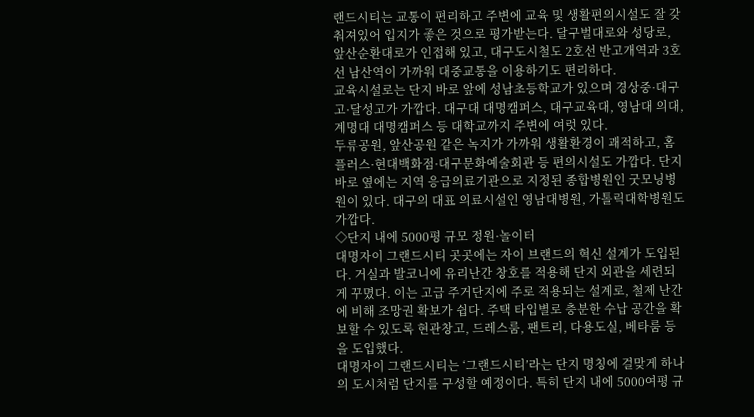랜드시티는 교통이 편리하고 주변에 교육 및 생활편의시설도 잘 갖춰져있어 입지가 좋은 것으로 평가받는다. 달구벌대로와 성당로, 앞산순환대로가 인접해 있고, 대구도시철도 2호선 반고개역과 3호선 남산역이 가까워 대중교통을 이용하기도 편리하다.
교육시설로는 단지 바로 앞에 성남초등학교가 있으며 경상중·대구고·달성고가 가깝다. 대구대 대명캠퍼스, 대구교육대, 영남대 의대, 계명대 대명캠퍼스 등 대학교까지 주변에 여럿 있다.
두류공원, 앞산공원 같은 녹지가 가까워 생활환경이 괘적하고, 홈플러스·현대백화점·대구문화예술회관 등 편의시설도 가깝다. 단지 바로 옆에는 지역 응급의료기관으로 지정된 종합병원인 굿모닝병원이 있다. 대구의 대표 의료시설인 영남대병원, 가톨릭대학병원도 가깝다.
◇단지 내에 5000평 규모 정원·놀이터
대명자이 그랜드시티 곳곳에는 자이 브랜드의 혁신 설계가 도입된다. 거실과 발코니에 유리난간 창호를 적용해 단지 외관을 세련되게 꾸몄다. 이는 고급 주거단지에 주로 적용되는 설계로, 철제 난간에 비해 조망권 확보가 쉽다. 주택 타입별로 충분한 수납 공간을 확보할 수 있도록 현관창고, 드레스룸, 팬트리, 다용도실, 베타룸 등을 도입했다.
대명자이 그랜드시티는 ‘그랜드시티’라는 단지 명칭에 걸맞게 하나의 도시처럼 단지를 구성할 예정이다. 특히 단지 내에 5000여평 규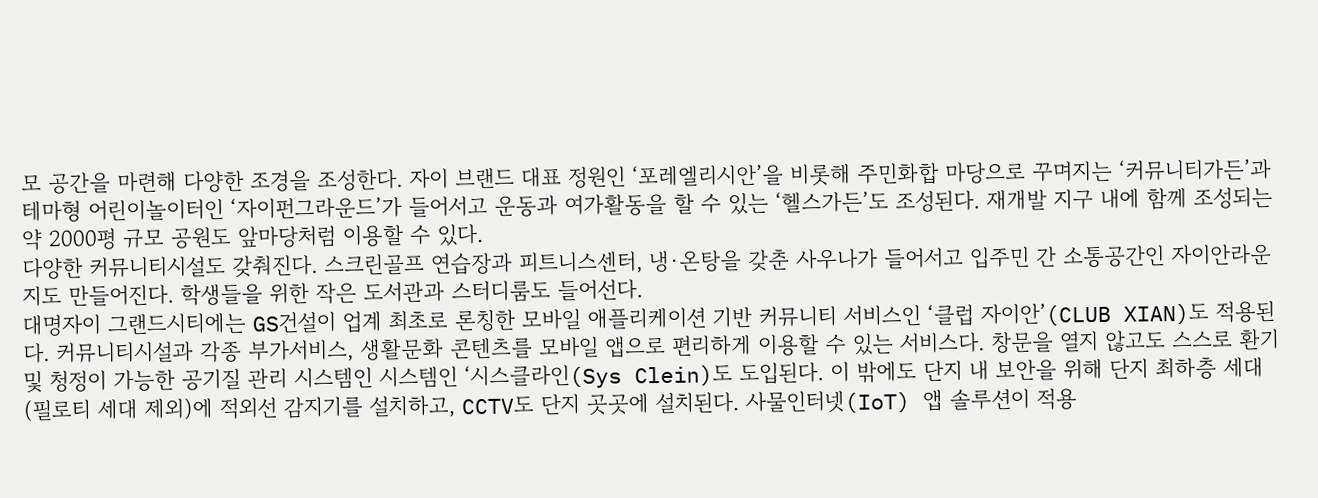모 공간을 마련해 다양한 조경을 조성한다. 자이 브랜드 대표 정원인 ‘포레엘리시안’을 비롯해 주민화합 마당으로 꾸며지는 ‘커뮤니티가든’과 테마형 어린이놀이터인 ‘자이펀그라운드’가 들어서고 운동과 여가활동을 할 수 있는 ‘헬스가든’도 조성된다. 재개발 지구 내에 함께 조성되는 약 2000평 규모 공원도 앞마당처럼 이용할 수 있다.
다양한 커뮤니티시설도 갖춰진다. 스크린골프 연습장과 피트니스센터, 냉·온탕을 갖춘 사우나가 들어서고 입주민 간 소통공간인 자이안라운지도 만들어진다. 학생들을 위한 작은 도서관과 스터디룸도 들어선다.
대명자이 그랜드시티에는 GS건설이 업계 최초로 론칭한 모바일 애플리케이션 기반 커뮤니티 서비스인 ‘클럽 자이안’(CLUB XIAN)도 적용된다. 커뮤니티시설과 각종 부가서비스, 생활문화 콘텐츠를 모바일 앱으로 편리하게 이용할 수 있는 서비스다. 창문을 열지 않고도 스스로 환기 및 청정이 가능한 공기질 관리 시스템인 시스템인 ‘시스클라인(Sys Clein)도 도입된다. 이 밖에도 단지 내 보안을 위해 단지 최하층 세대(필로티 세대 제외)에 적외선 감지기를 설치하고, CCTV도 단지 곳곳에 설치된다. 사물인터넷(IoT) 앱 솔루션이 적용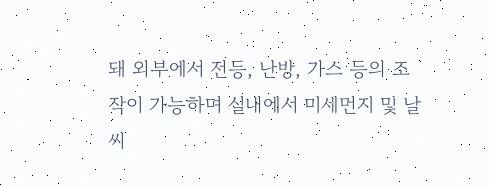돼 외부에서 전등, 난방, 가스 등의 조작이 가능하며 실내에서 미세먼지 및 날씨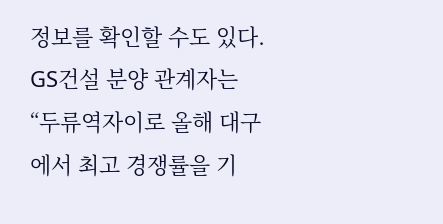정보를 확인할 수도 있다.
GS건설 분양 관계자는 “두류역자이로 올해 대구에서 최고 경쟁률을 기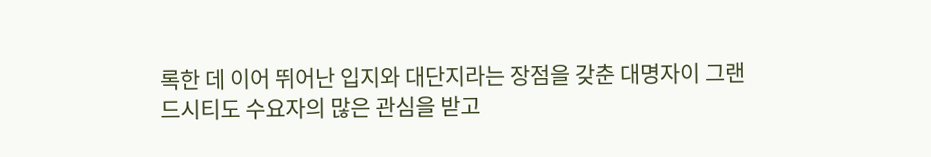록한 데 이어 뛰어난 입지와 대단지라는 장점을 갖춘 대명자이 그랜드시티도 수요자의 많은 관심을 받고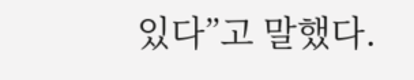있다”고 말했다.